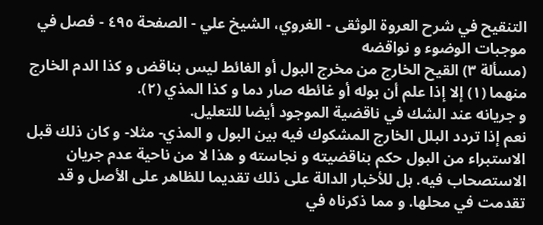التنقيح في شرح العروة الوثقى - الغروي، الشيخ علي - الصفحة ٤٩٥ - فصل في موجبات الوضوء و نواقضه
(مسألة ٣) القيح الخارج من مخرج البول أو الغائط ليس بناقض و كذا الدم الخارج منهما (١) إلا إذا علم أن بوله أو غائطه صار دما و كذا المذي (٢).
و جريانه عند الشك في ناقضية الموجود أيضا للتعليل.
نعم إذا تردد البلل الخارج المشكوك فيه بين البول و المذي- مثلا- و كان ذلك قبل الاستبراء من البول حكم بناقضيته و نجاسته و هذا لا من ناحية عدم جريان الاستصحاب فيه. بل للأخبار الدالة على ذلك تقديما للظاهر على الأصل و قد تقدمت في محلها. و مما ذكرناه في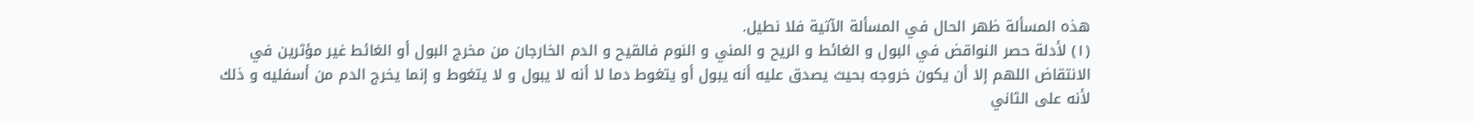هذه المسألة ظهر الحال في المسألة الآتية فلا نطيل.
(١) لأدلة حصر النواقض في البول و الغائط و الريح و المني و النوم فالقيح و الدم الخارجان من مخرج البول أو الغائط غير مؤثرين في الانتقاض اللهم إلا أن يكون خروجه بحيث يصدق عليه أنه يبول أو يتغوط دما لا أنه لا يبول و لا يتغوط و إنما يخرج الدم من أسفليه و ذلك لأنه على الثاني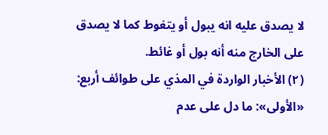لا يصدق عليه انه يبول أو يتغوط كما لا يصدق على الخارج منه أنه بول أو غائط.
(٢) الأخبار الواردة في المذي على طوائف أربع:
«الأولى»: ما دل على عدم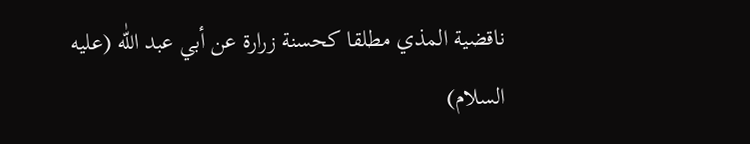ناقضية المذي مطلقا كحسنة زرارة عن أبي عبد اللّٰه (عليه السلام)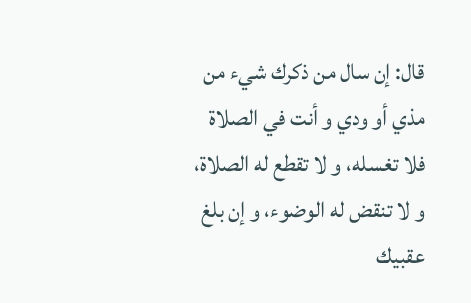قال: إن سال من ذكرك شيء من مذي أو ودي و أنت في الصلاة فلا تغسله، و لا تقطع له الصلاة، و لا تنقض له الوضوء، و إن بلغ عقبيك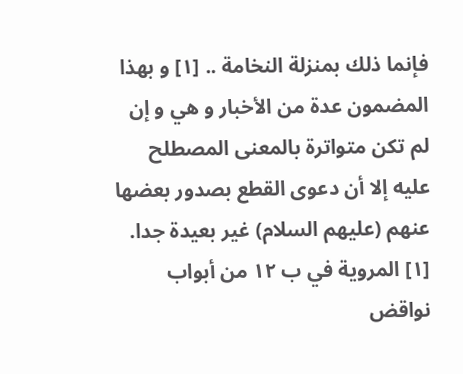فإنما ذلك بمنزلة النخامة .. [١] و بهذا المضمون عدة من الأخبار و هي و إن لم تكن متواترة بالمعنى المصطلح عليه إلا أن دعوى القطع بصدور بعضها عنهم (عليهم السلام) غير بعيدة جدا.
[١] المروية في ب ١٢ من أبواب نواقض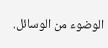الوضوء من الوسائل.